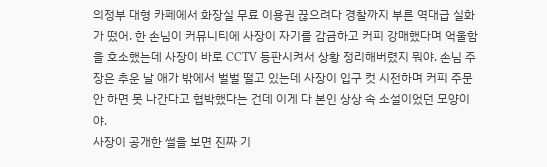의정부 대형 카페에서 화장실 무료 이용권 끊으려다 경찰까지 부른 역대급 실화가 떴어. 한 손님이 커뮤니티에 사장이 자기를 감금하고 커피 강매했다며 억울함을 호소했는데 사장이 바로 CCTV 등판시켜서 상황 정리해버렸지 뭐야. 손님 주장은 추운 날 애가 밖에서 벌벌 떨고 있는데 사장이 입구 컷 시전하며 커피 주문 안 하면 못 나간다고 협박했다는 건데 이게 다 본인 상상 속 소설이었던 모양이야.
사장이 공개한 썰을 보면 진짜 기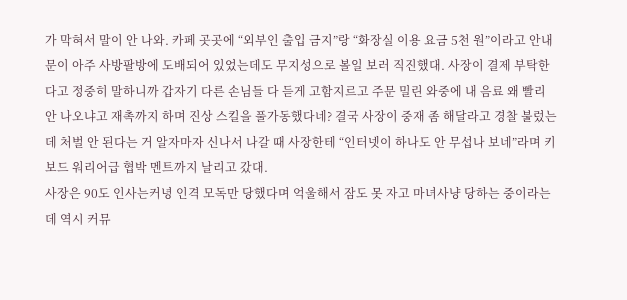가 막혀서 말이 안 나와. 카페 곳곳에 “외부인 출입 금지”랑 “화장실 이용 요금 5천 원”이라고 안내문이 아주 사방팔방에 도배되어 있었는데도 무지성으로 볼일 보러 직진했대. 사장이 결제 부탁한다고 정중히 말하니까 갑자기 다른 손님들 다 듣게 고함지르고 주문 밀린 와중에 내 음료 왜 빨리 안 나오냐고 재촉까지 하며 진상 스킬을 풀가동했다네? 결국 사장이 중재 좀 해달라고 경찰 불렀는데 처벌 안 된다는 거 알자마자 신나서 나갈 때 사장한테 “인터넷이 하나도 안 무섭나 보네”라며 키보드 워리어급 협박 멘트까지 날리고 갔대.
사장은 90도 인사는커녕 인격 모독만 당했다며 억울해서 잠도 못 자고 마녀사냥 당하는 중이라는데 역시 커뮤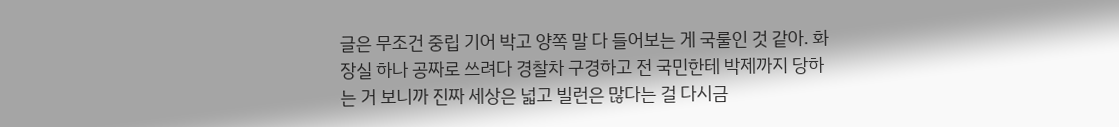글은 무조건 중립 기어 박고 양쪽 말 다 들어보는 게 국룰인 것 같아. 화장실 하나 공짜로 쓰려다 경찰차 구경하고 전 국민한테 박제까지 당하는 거 보니까 진짜 세상은 넓고 빌런은 많다는 걸 다시금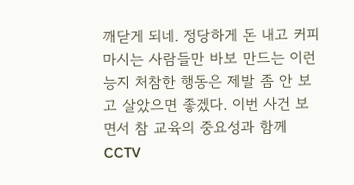깨닫게 되네. 정당하게 돈 내고 커피 마시는 사람들만 바보 만드는 이런 능지 처참한 행동은 제발 좀 안 보고 살았으면 좋겠다. 이번 사건 보면서 참 교육의 중요성과 함께 CCTV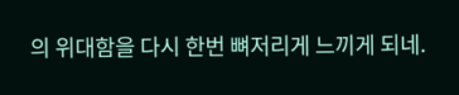의 위대함을 다시 한번 뼈저리게 느끼게 되네.